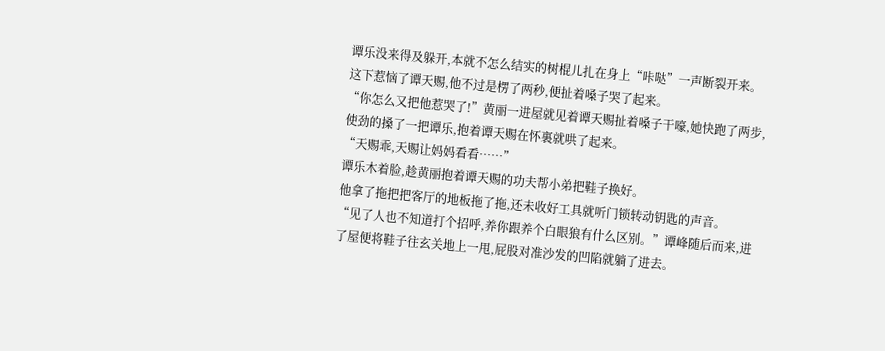谭乐没来得及躲开,本就不怎么结实的树棍儿扎在身上“咔哒”一声断裂开来。
这下惹恼了谭天赐,他不过是楞了两秒,便扯着嗓子哭了起来。
“你怎么又把他惹哭了!”黄丽一进屋就见着谭天赐扯着嗓子干嚎,她快跑了两步,使劲的搡了一把谭乐,抱着谭天赐在怀裏就哄了起来。
“天赐乖,天赐让妈妈看看……”
谭乐木着脸,趁黄丽抱着谭天赐的功夫帮小弟把鞋子换好。
他拿了拖把把客厅的地板拖了拖,还未收好工具就听门锁转动钥匙的声音。
“见了人也不知道打个招呼,养你跟养个白眼狼有什么区别。”谭峰随后而来,进了屋便将鞋子往玄关地上一甩,屁股对准沙发的凹陷就躺了进去。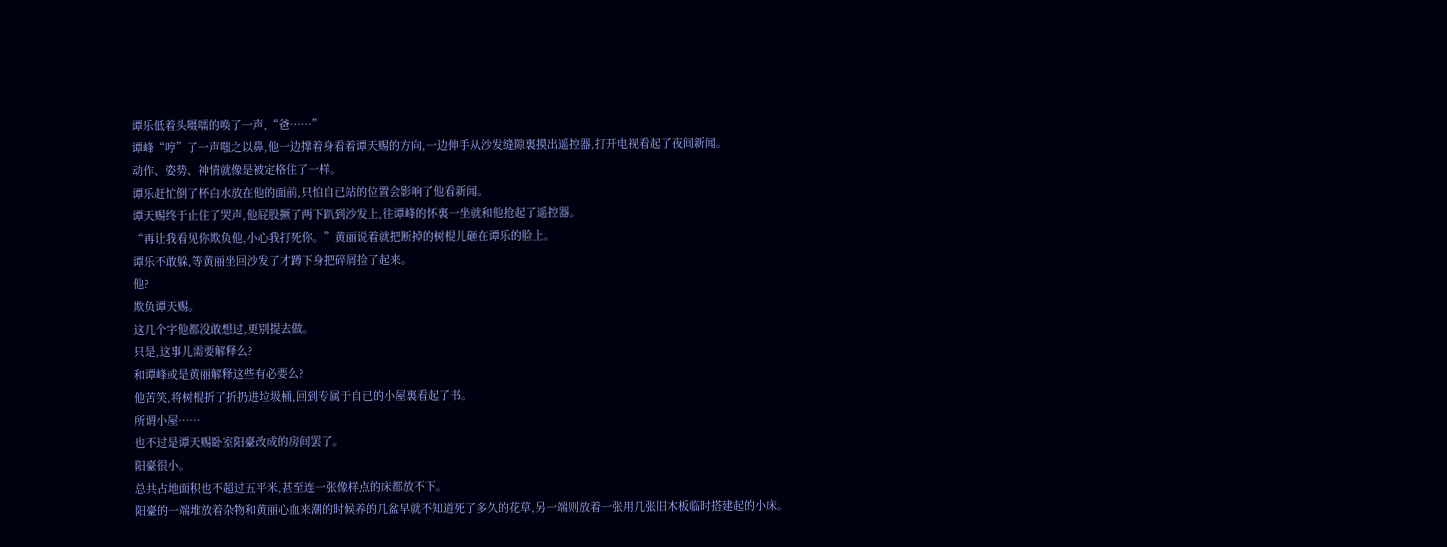谭乐低着头嗫嚅的唤了一声,“爸……”
谭峰“哼”了一声嗤之以鼻,他一边撑着身看着谭天赐的方向,一边伸手从沙发缝隙裏摸出遥控器,打开电视看起了夜间新闻。
动作、姿势、神情就像是被定格住了一样。
谭乐赶忙倒了杯白水放在他的面前,只怕自已站的位置会影响了他看新闻。
谭天赐终于止住了哭声,他屁股撅了两下趴到沙发上,往谭峰的怀裏一坐就和他抢起了遥控器。
“再让我看见你欺负他,小心我打死你。”黄丽说着就把断掉的树棍儿砸在谭乐的脸上。
谭乐不敢躲,等黄丽坐回沙发了才蹲下身把碎屑捡了起来。
他?
欺负谭天赐。
这几个字他都没敢想过,更别提去做。
只是,这事儿需要解释么?
和谭峰或是黄丽解释这些有必要么?
他苦笑,将树棍折了折扔进垃圾桶,回到专属于自已的小屋裏看起了书。
所谓小屋……
也不过是谭天赐卧室阳臺改成的房间罢了。
阳臺很小。
总共占地面积也不超过五平米,甚至连一张像样点的床都放不下。
阳臺的一端堆放着杂物和黄丽心血来潮的时候养的几盆早就不知道死了多久的花草,另一端则放着一张用几张旧木板临时搭建起的小床。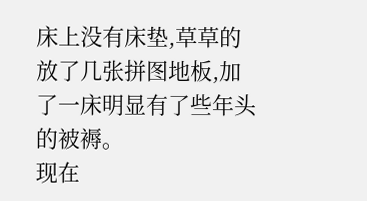床上没有床垫,草草的放了几张拼图地板,加了一床明显有了些年头的被褥。
现在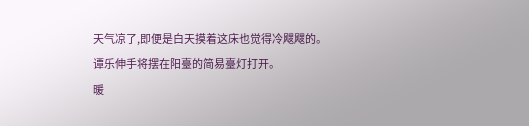天气凉了,即便是白天摸着这床也觉得冷飕飕的。
谭乐伸手将摆在阳臺的简易臺灯打开。
暖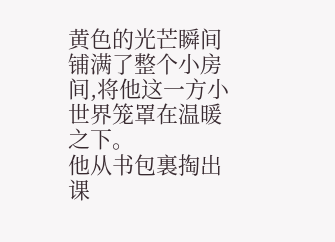黄色的光芒瞬间铺满了整个小房间,将他这一方小世界笼罩在温暖之下。
他从书包裏掏出课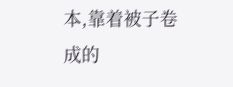本,靠着被子卷成的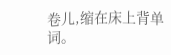卷儿,缩在床上背单词。